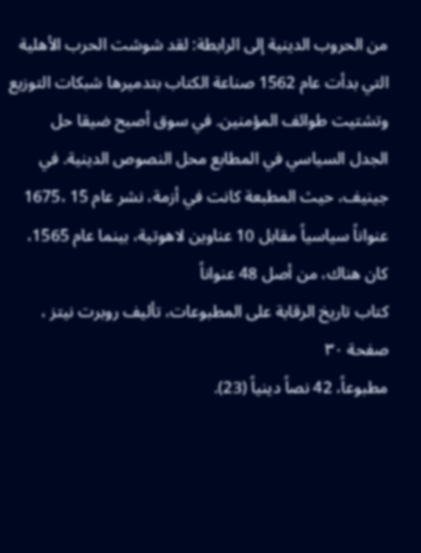من الحروب الدينية إلى الرابطة: لقد شوشت الحرب الأهلية التي بدأت عام 1562 صناعة الكتاب بتدميرها شبكات التوزيع وتشتيت طوائف المؤمنين. في سوق أصبح ضيقا حل الجدل السياسي في المطابع محل النصوص الدينية. في جينيف، حيث المطبعة كانت في أزمة، نشر عام 15 ،1675 عنواناً سياسياً مقابل 10 عناوين لاهوتية، بينما عام 1565، كان هناك، من أصل 48 عنواناً
كتاب تاريخ الرقابة على المطبوعات، تأليف روبرت نيتز ، صفحة ٣٠
مطبوعاً، 42 نصاً دينياً (23).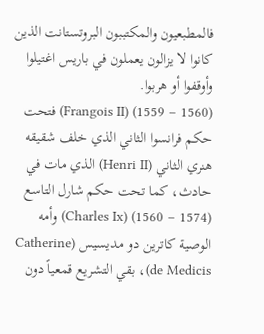فالمطبعيون والمكتببون البروتستانت الذين كانوا لا يزالون يعملون في باريس اغتيلوا وأوقفوا أو هربوا.
(1560 – 1559) (Frangois II) فتحت حكم فرانسوا الثاني الذي خلف شقيقه هنري الثاني (Henri II) الذي مات في حادث، كما تحت حكم شارل التاسع (1574 – 1560) (Charles Ix) وأمه الوصية كاترين دو مديسيس (Catherine de Medicis)، بقي التشريع قمعياً دون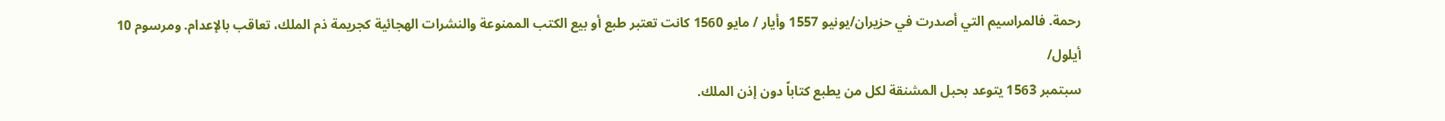رحمة. فالمراسيم التي أصدرت في حزيران/يونيو 1557 وأيار / مايو 1560 كانت تعتبر طبع أو بيع الكتب الممنوعة والنشرات الهجائية كجريمة ذم الملك، تعاقب بالإعدام. ومرسوم 10 أيلول/
سبتمبر 1563 يتوعد بحبل المشنقة لكل من يطبع كتاباً دون إذن الملك.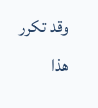وقد تكرر هذا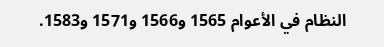النظام في الأعوام 1565 و1566 و1571 و1583.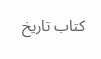كتاب تاريخ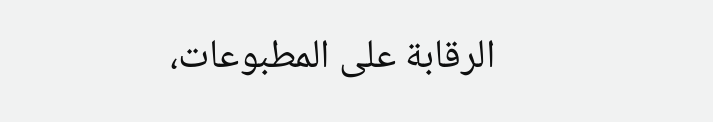الرقابة على المطبوعات،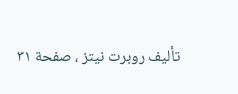تأليف روبرت نيتز ، صفحة ٣١